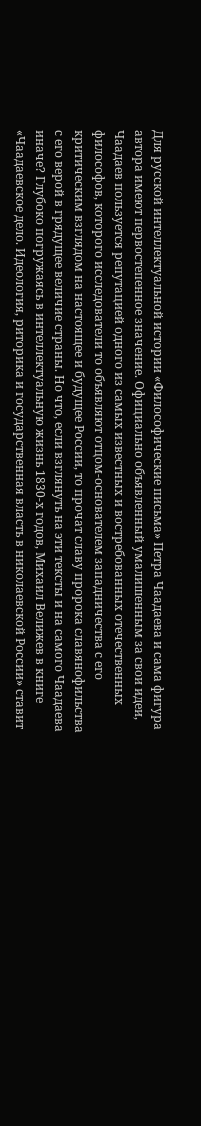Для русской интеллектуальной истории «Философические письма» Петра Чаадаева и сама фигура автора имеют первостепенное значение. Официально объявленный умалишенным за свои идеи, Чаадаев пользуется репутацией одного из самых известных и востребованных отечественных философов, которого исследователи то объявляют отцом-основателем западничества с его критическим взглядом на настоящее и будущее России, то прочат славу пророка славянофильства с его верой в грядущее величие страны. Но что, если взглянуть на эти тексты и на самого Чаадаева иначе? Глубоко погружаясь в интеллектуальную жизнь 1830-х годов, Михаил Велижев в книге «Чаадаевское дело. Идеология, риторика и государственная власть в николаевской России» ставит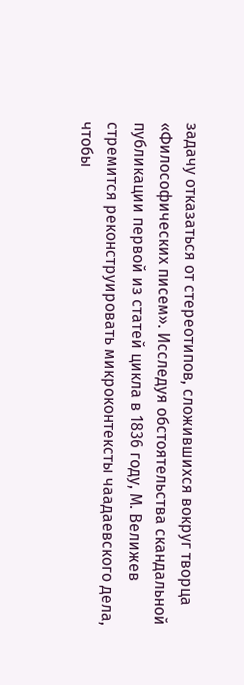задачу отказаться от стереотипов, сложившихся вокруг творца «Философических писем». Исследуя обстоятельства скандальной публикации первой из статей цикла в 1836 году, М. Велижев стремится реконструировать микроконтексты чаадаевского дела, чтобы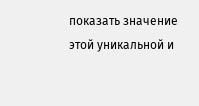показать значение этой уникальной и